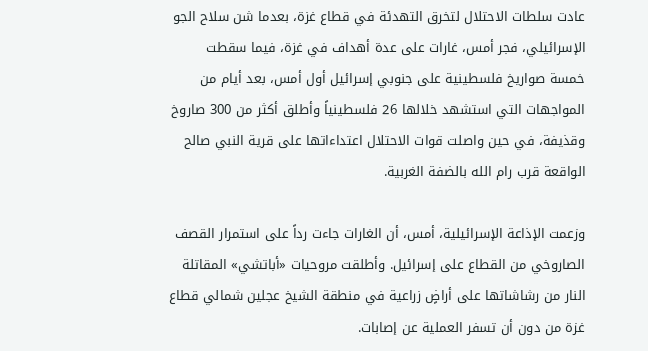عادت سلطات الاحتلال لتخرق التهدئة في قطاع غزة، بعدما شن سلاح الجو الإسرائيلي، فجر أمس، غارات على عدة أهداف في غزة، فيما سقطت خمسة صواريخ فلسطينية على جنوبي إسرائيل أول أمس، بعد أيام من المواجهات التي استشهد خلالها 26 فلسطينياً وأطلق أكثر من 300 صاروخ وقذيفة، في حين واصلت قوات الاحتلال اعتداءاتها على قرية النبي صالح الواقعة قرب رام الله بالضفة الغربية.

وزعمت الإذاعة الإسرائيلية، أمس، أن الغارات جاءت رداً على استمرار القصف الصاروخي من القطاع على إسرائيل. وأطلقت مروحيات «أباتشي» المقاتلة النار من رشاشاتها على أراضٍ زراعية في منطقة الشيخ عجلين شمالي قطاع غزة من دون أن تسفر العملية عن إصابات.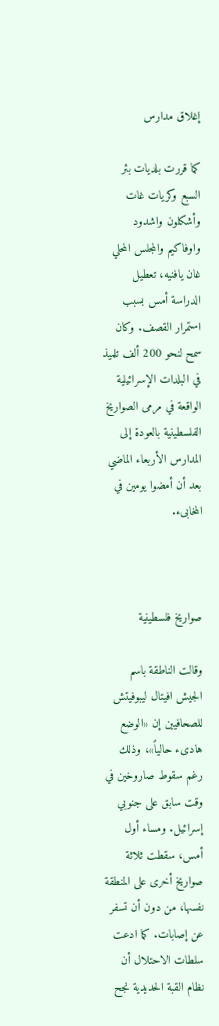إغلاق مدارس

كما قررت بلديات بئر السبع وكريات غات وأشكلون واشدود واوفاكيم والمجلس المحلي غان يافنيه، تعطيل الدراسة أمس بسبب استمرار القصف. وكان سمح لنحو 200 ألف تلميذ في البلدات الإسرائيلية الواقعة في مرمى الصواريخ الفلسطينية بالعودة إلى المدارس الأربعاء الماضي بعد أن أمضوا يومين في المخابىء.



صواريخ فلسطينية

وقالت الناطقة باسم الجيش افيتال ليبوفيتش للصحافيين إن «الوضع هادىء حالياً»، وذلك رغم سقوط صاروخين في وقت سابق على جنوبي إسرائيل. ومساء أول أمس، سقطت ثلاثة صواريخ أخرى على المنطقة نفسها، من دون أن تسفر عن إصابات. كما ادعت سلطات الاحتلال أن نظام القبة الحديدية نجح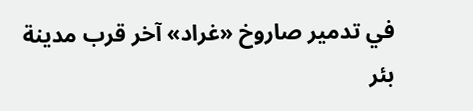في تدمير صاروخ «غراد» آخر قرب مدينة بئر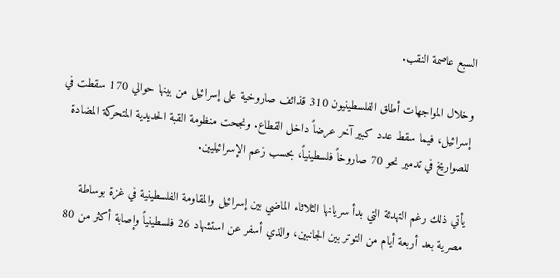السبع عاصمة النقب.

وخلال المواجهات أطلق الفلسطينيون 310 قذائف صاروخية على إسرائيل من بينها حوالي 170 سقطت في إسرائيل، فيما سقط عدد كبير آخر عرضاً داخل القطاع. ونجحت منظومة القبة الحديدية المتحركة المضادة للصواريخ في تدمير نحو 70 صاروخاً فلسطينياً، بحسب زعم الإسرائيليين.

يأتي ذلك رغم التهدئة التي بدأ سريانها الثلاثاء الماضي بين إسرائيل والمقاومة الفلسطينية في غزة بوساطة مصرية بعد أربعة أيام من التوتر بين الجانبين، والذي أسفر عن استشهاد 26 فلسطينياً وإصابة أكثر من 80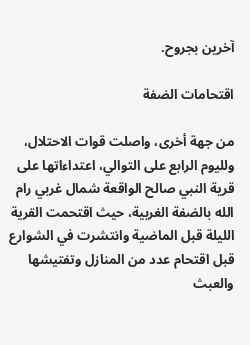آخرين بجروح.

اقتحامات الضفة

من جهة أخرى، واصلت قوات الاحتلال، ولليوم الرابع على التوالي، اعتداءاتها على قرية النبي صالح الواقعة شمال غربي رام الله بالضفة الغربية، حيث اقتحمت القرية الليلة قبل الماضية وانتشرت في الشوارع قبل اقتحام عدد من المنازل وتفتيشها والعبث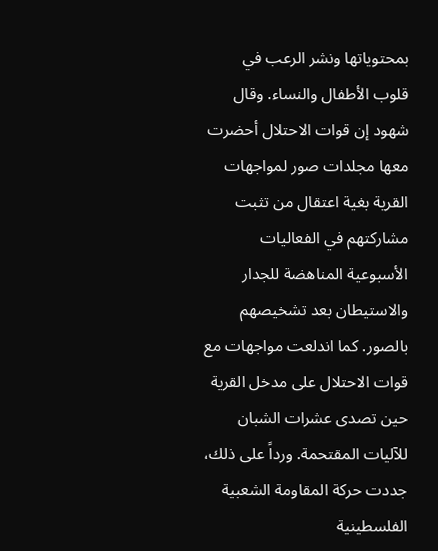بمحتوياتها ونشر الرعب في قلوب الأطفال والنساء. وقال شهود إن قوات الاحتلال أحضرت معها مجلدات صور لمواجهات القرية بغية اعتقال من تثبت مشاركتهم في الفعاليات الأسبوعية المناهضة للجدار والاستيطان بعد تشخيصهم بالصور. كما اندلعت مواجهات مع قوات الاحتلال على مدخل القرية حين تصدى عشرات الشبان للآليات المقتحمة. ورداً على ذلك، جددت حركة المقاومة الشعبية الفلسطينية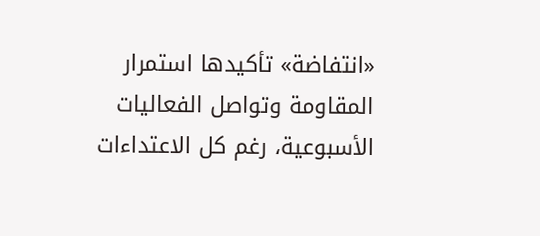«انتفاضة» تأكيدها استمرار المقاومة وتواصل الفعاليات الأسبوعية، رغم كل الاعتداءات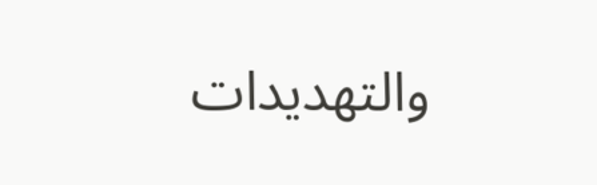والتهديدات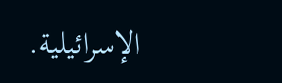الإسرائيلية.